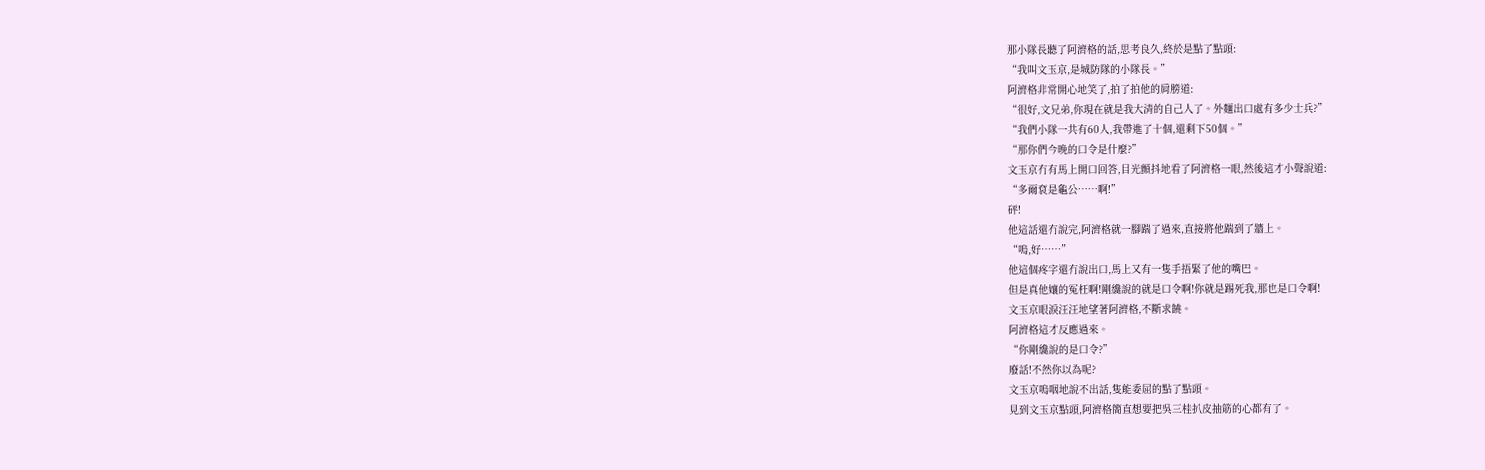那小隊長聽了阿濟格的話,思考良久,終於是點了點頭:
“我叫文玉京,是城防隊的小隊長。”
阿濟格非常開心地笑了,拍了拍他的肩膀道:
“很好,文兄弟,你現在就是我大清的自己人了。外麵出口處有多少士兵?”
“我們小隊一共有60人,我帶進了十個,還剩下50個。”
“那你們今晚的口令是什麼?”
文玉京冇有馬上開口回答,目光顫抖地看了阿濟格一眼,然後這才小聲說道:
“多爾袞是龜公……啊!”
砰!
他這話還冇說完,阿濟格就一腳踹了過來,直接將他踹到了牆上。
“嗚,好……”
他這個疼字還冇說出口,馬上又有一隻手捂緊了他的嘴巴。
但是真他孃的冤枉啊!剛纔說的就是口令啊!你就是踢死我,那也是口令啊!
文玉京眼淚汪汪地望著阿濟格,不斷求饒。
阿濟格這才反應過來。
“你剛纔說的是口令?”
廢話!不然你以為呢?
文玉京嗚咽地說不出話,隻能委屈的點了點頭。
見到文玉京點頭,阿濟格簡直想要把吳三桂扒皮抽筋的心都有了。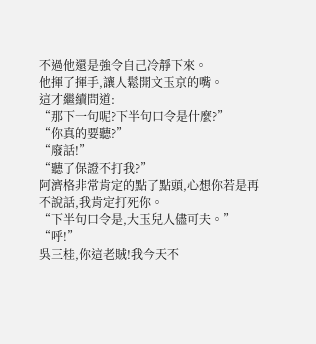不過他還是強令自己冷靜下來。
他揮了揮手,讓人鬆開文玉京的嘴。
這才繼續問道:
“那下一句呢?下半句口令是什麼?”
“你真的要聽?”
“廢話!”
“聽了保證不打我?”
阿濟格非常肯定的點了點頭,心想你若是再不說話,我肯定打死你。
“下半句口令是,大玉兒人儘可夫。”
“呼!”
吳三桂,你這老賊!我今天不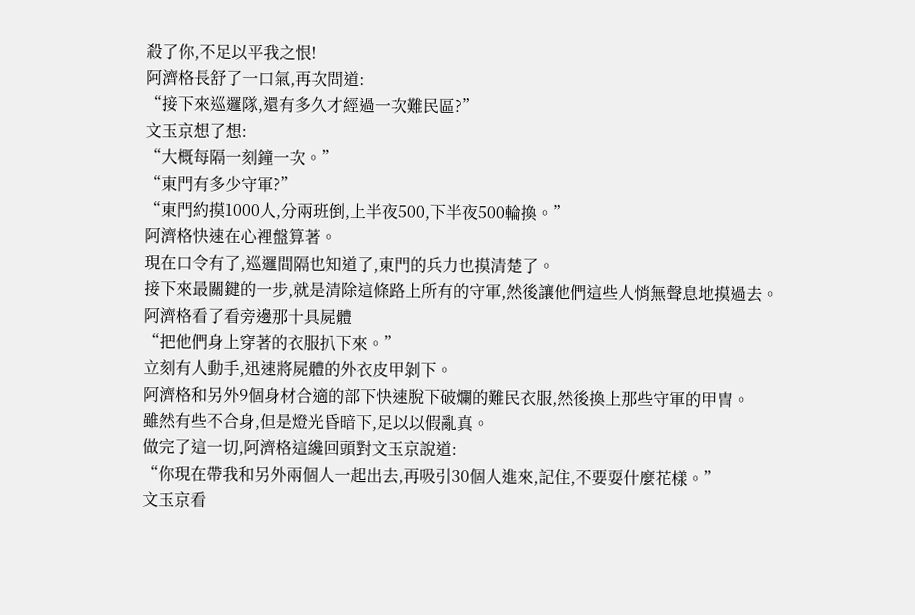殺了你,不足以平我之恨!
阿濟格長舒了一口氣,再次問道:
“接下來巡邏隊,還有多久才經過一次難民區?”
文玉京想了想:
“大概每隔一刻鐘一次。”
“東門有多少守軍?”
“東門約摸1000人,分兩班倒,上半夜500,下半夜500輪換。”
阿濟格快速在心裡盤算著。
現在口令有了,巡邏間隔也知道了,東門的兵力也摸清楚了。
接下來最關鍵的一步,就是清除這條路上所有的守軍,然後讓他們這些人悄無聲息地摸過去。
阿濟格看了看旁邊那十具屍體
“把他們身上穿著的衣服扒下來。”
立刻有人動手,迅速將屍體的外衣皮甲剝下。
阿濟格和另外9個身材合適的部下快速脫下破爛的難民衣服,然後換上那些守軍的甲冑。
雖然有些不合身,但是燈光昏暗下,足以以假亂真。
做完了這一切,阿濟格這纔回頭對文玉京說道:
“你現在帶我和另外兩個人一起出去,再吸引30個人進來,記住,不要耍什麼花樣。”
文玉京看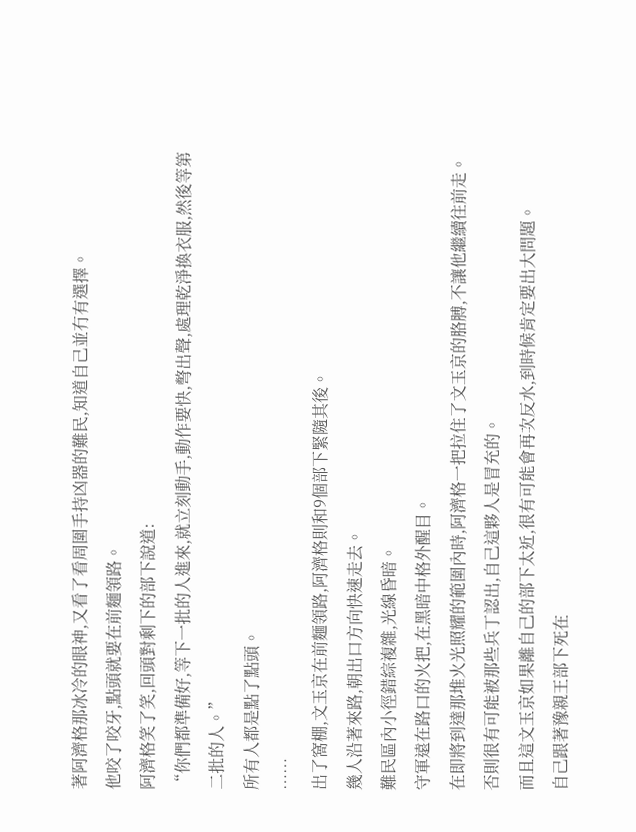著阿濟格那冰冷的眼神,又看了看周圍手持凶器的難民,知道自己並冇有選擇。
他咬了咬牙,點頭就要在前麵領路。
阿濟格笑了笑,回頭對剩下的部下說道:
“你們都準備好,等下一批的人進來,就立刻動手,動作要快,彆出聲,處理乾淨換衣服,然後等第二批的人。”
所有人都是點了點頭。
……
出了窩棚,文玉京在前麵領路,阿濟格則和9個部下緊隨其後。
幾人沿著來路,朝出口方向快速走去。
難民區內小徑錯綜複雜,光線昏暗。
守軍遠在路口的火把,在黑暗中格外醒目。
在即將到達那堆火光照耀的範圍內時,阿濟格一把拉住了文玉京的胳膊,不讓他繼續往前走。
否則很有可能被那些兵丁認出,自己這夥人是冒充的。
而且這文玉京如果離自己的部下太近,很有可能會再次反水,到時候肯定要出大問題。
自己跟著豫親王部下死在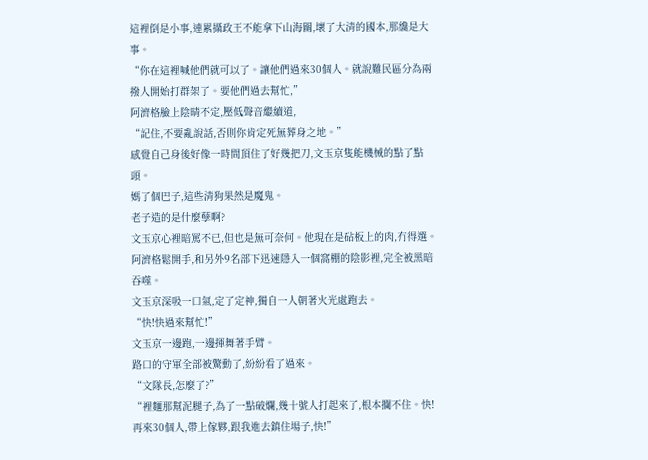這裡倒是小事,連累攝政王不能拿下山海關,壞了大清的國本,那纔是大事。
“你在這裡喊他們就可以了。讓他們過來30個人。就說難民區分為兩撥人開始打群架了。要他們過去幫忙,”
阿濟格臉上陰晴不定,壓低聲音繼續道,
“記住,不要亂說話,否則你肯定死無葬身之地。”
感覺自己身後好像一時間頂住了好幾把刀,文玉京隻能機械的點了點頭。
媽了個巴子,這些清狗果然是魔鬼。
老子造的是什麼孽啊?
文玉京心裡暗罵不已,但也是無可奈何。他現在是砧板上的肉,冇得選。
阿濟格鬆開手,和另外9名部下迅速隱入一個窩棚的陰影裡,完全被黑暗吞噬。
文玉京深吸一口氣,定了定神,獨自一人朝著火光處跑去。
“快!快過來幫忙!”
文玉京一邊跑,一邊揮舞著手臂。
路口的守軍全部被驚動了,紛紛看了過來。
“文隊長,怎麼了?”
“裡麵那幫泥腿子,為了一點破爛,幾十號人打起來了,根本攔不住。快!再來30個人,帶上傢夥,跟我進去鎮住場子,快!”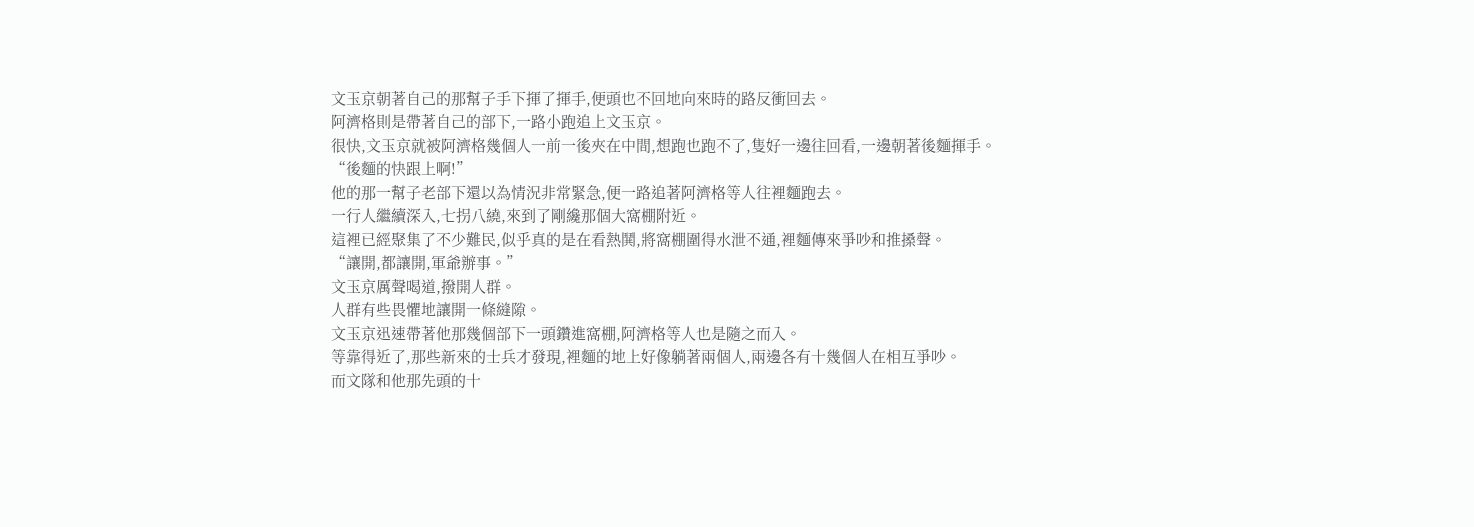文玉京朝著自己的那幫子手下揮了揮手,便頭也不回地向來時的路反衝回去。
阿濟格則是帶著自己的部下,一路小跑追上文玉京。
很快,文玉京就被阿濟格幾個人一前一後夾在中間,想跑也跑不了,隻好一邊往回看,一邊朝著後麵揮手。
“後麵的快跟上啊!”
他的那一幫子老部下還以為情況非常緊急,便一路追著阿濟格等人往裡麵跑去。
一行人繼續深入,七拐八繞,來到了剛纔那個大窩棚附近。
這裡已經聚集了不少難民,似乎真的是在看熱鬨,將窩棚圍得水泄不通,裡麵傳來爭吵和推搡聲。
“讓開,都讓開,軍爺辦事。”
文玉京厲聲喝道,撥開人群。
人群有些畏懼地讓開一條縫隙。
文玉京迅速帶著他那幾個部下一頭鑽進窩棚,阿濟格等人也是隨之而入。
等靠得近了,那些新來的士兵才發現,裡麵的地上好像躺著兩個人,兩邊各有十幾個人在相互爭吵。
而文隊和他那先頭的十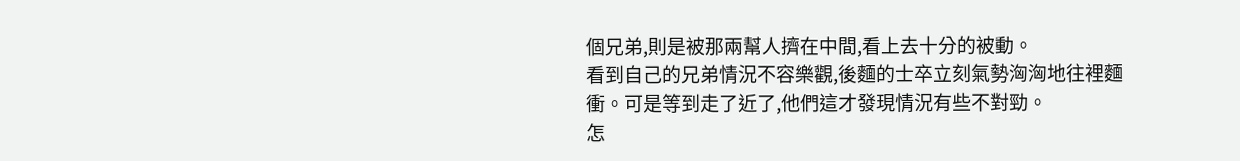個兄弟,則是被那兩幫人擠在中間,看上去十分的被動。
看到自己的兄弟情況不容樂觀,後麵的士卒立刻氣勢洶洶地往裡麵衝。可是等到走了近了,他們這才發現情況有些不對勁。
怎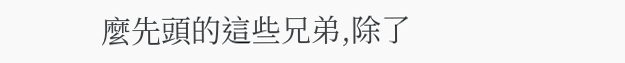麼先頭的這些兄弟,除了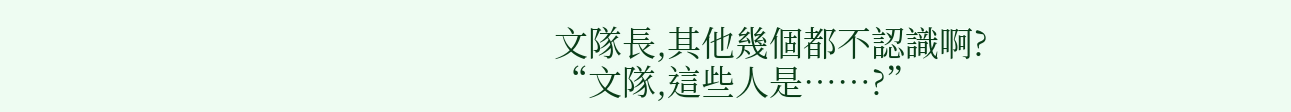文隊長,其他幾個都不認識啊?
“文隊,這些人是……?”